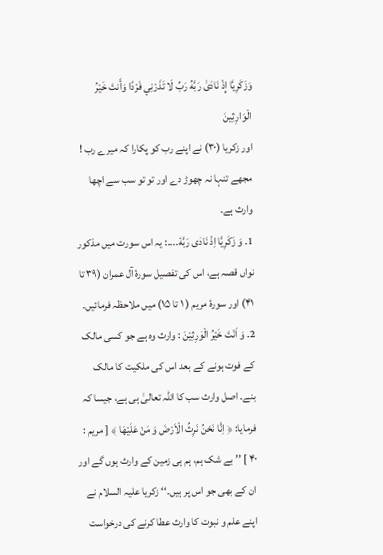وَزَكَرِيَّا إِذْ نَادَىٰ رَبَّهُ رَبِّ لَا تَذَرْنِي فَرْدًا وَأَنتَ خَيْرُ الْوَارِثِينَ
اور زکریا (٣٠) نے اپنے رب کو پکارا کہ میرے رب ! مجھے تنہا نہ چھوڑ دے اور تو تو سب سے اچھا وارث ہے۔
1۔ وَ زَكَرِيَّا اِذْ نَادٰى رَبَّهٗ....: یہ اس سورت میں مذکور نواں قصہ ہے، اس کی تفصیل سورۂ آل عمران (۳۹ تا ۴۱) اور سورۂ مریم ( ۱ تا ۱۵) میں ملاحظہ فرمائیں۔ 2۔ وَ اَنْتَ خَيْرُ الْوٰرِثِيْنَ : وارث وہ ہے جو کسی مالک کے فوت ہونے کے بعد اس کی ملکیت کا مالک بنے۔ اصل وارث سب کا اللہ تعالیٰ ہی ہے، جیسا کہ فرمایا: ﴿ اِنَّا نَحْنُ نَرِثُ الْاَرْضَ وَ مَنْ عَلَيْهَا ﴾ [ مریم : ۴۰ ] ’’بے شک ہم، ہم ہی زمین کے وارث ہوں گے اور ان کے بھی جو اس پر ہیں۔‘‘ زکریا علیہ السلام نے اپنے علم و نبوت کا وارث عطا کرنے کی درخواست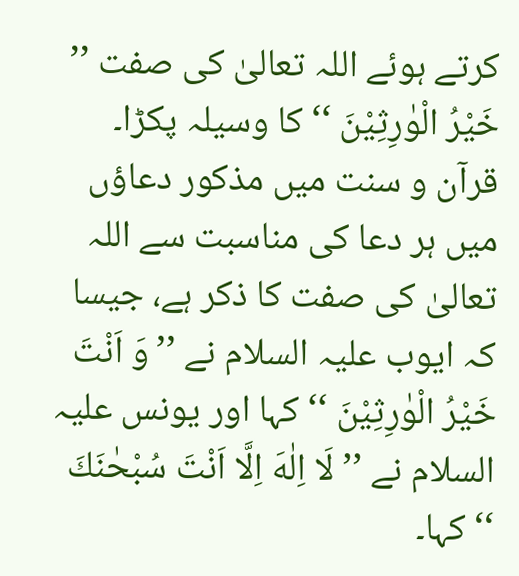کرتے ہوئے اللہ تعالیٰ کی صفت ’’ خَيْرُ الْوٰرِثِيْنَ ‘‘ کا وسیلہ پکڑا۔ قرآن و سنت میں مذکور دعاؤں میں ہر دعا کی مناسبت سے اللہ تعالیٰ کی صفت کا ذکر ہے، جیسا کہ ایوب علیہ السلام نے ’’وَ اَنْتَ خَيْرُ الْوٰرِثِيْنَ ‘‘ کہا اور یونس علیہ السلام نے ’’ لَا اِلٰهَ اِلَّا اَنْتَ سُبْحٰنَكَ ‘‘ کہا۔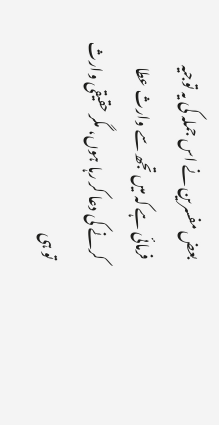بعض مفسرین نے اس جملہ کی یہ توجیہ فرمائی ہے کہ میں تجھ سے وارث عطا کرنے کی دعا کر رہا ہوں، مگر حقیقی وارث تو ہی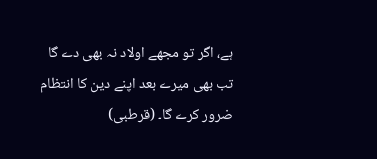ہے، اگر تو مجھے اولاد نہ بھی دے گا تب بھی میرے بعد اپنے دین کا انتظام ضرور کرے گا۔ (قرطبی)